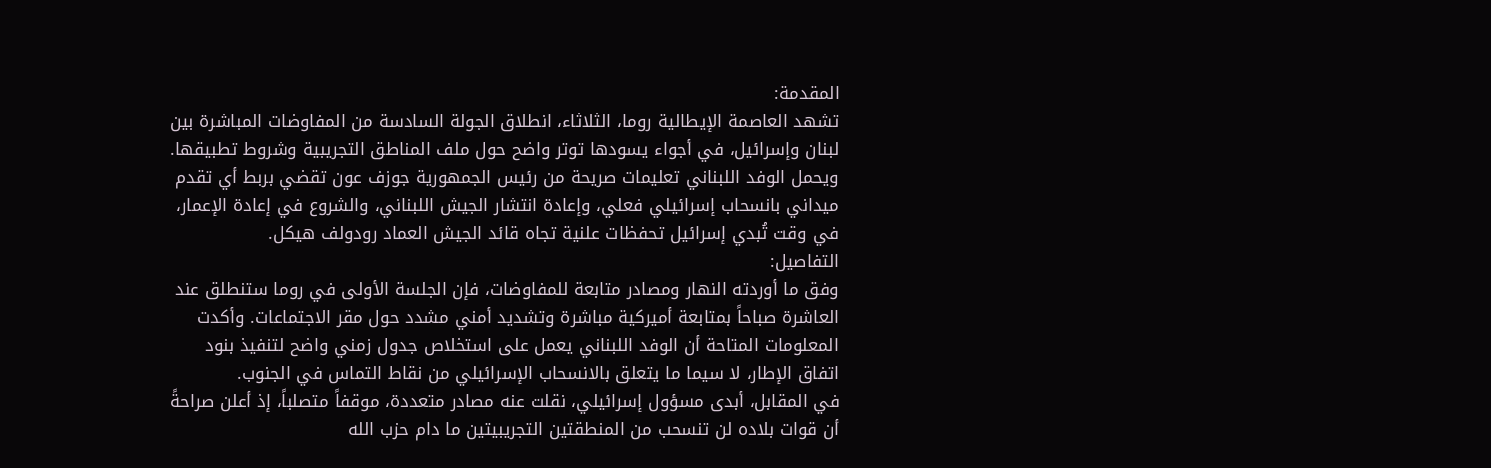المقدمة:
تشهد العاصمة الإيطالية روما، الثلاثاء، انطلاق الجولة السادسة من المفاوضات المباشرة بين لبنان وإسرائيل، في أجواء يسودها توتر واضح حول ملف المناطق التجريبية وشروط تطبيقها. ويحمل الوفد اللبناني تعليمات صريحة من رئيس الجمهورية جوزف عون تقضي بربط أي تقدم ميداني بانسحاب إسرائيلي فعلي، وإعادة انتشار الجيش اللبناني، والشروع في إعادة الإعمار، في وقت تُبدي إسرائيل تحفظات علنية تجاه قائد الجيش العماد رودولف هيكل.
التفاصيل:
وفق ما أوردته النهار ومصادر متابعة للمفاوضات، فإن الجلسة الأولى في روما ستنطلق عند العاشرة صباحاً بمتابعة أميركية مباشرة وتشديد أمني مشدد حول مقر الاجتماعات. وأكدت المعلومات المتاحة أن الوفد اللبناني يعمل على استخلاص جدول زمني واضح لتنفيذ بنود اتفاق الإطار، لا سيما ما يتعلق بالانسحاب الإسرائيلي من نقاط التماس في الجنوب.
في المقابل، أبدى مسؤول إسرائيلي، نقلت عنه مصادر متعددة، موقفاً متصلباً، إذ أعلن صراحةً أن قوات بلاده لن تنسحب من المنطقتين التجريبيتين ما دام حزب الله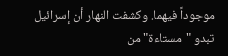موجوداً فيهما. وكشفت النهار أن إسرائيل تبدو "مستاءة" من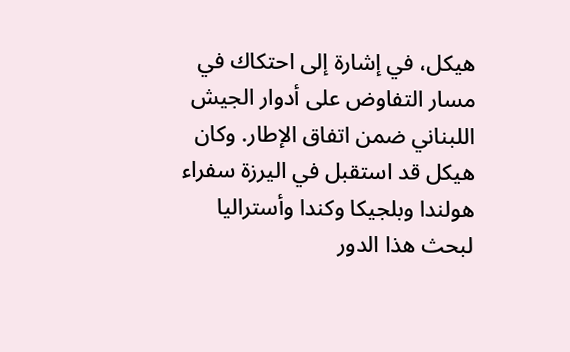هيكل، في إشارة إلى احتكاك في مسار التفاوض على أدوار الجيش اللبناني ضمن اتفاق الإطار. وكان هيكل قد استقبل في اليرزة سفراء هولندا وبلجيكا وكندا وأستراليا لبحث هذا الدور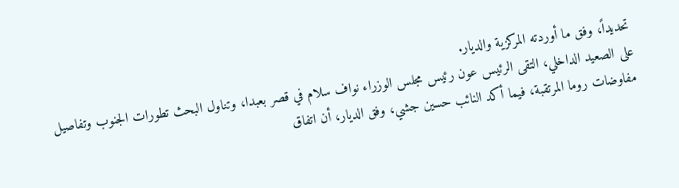تحديداً، وفق ما أوردته المركزية والديار.
على الصعيد الداخلي، التقى الرئيس عون رئيس مجلس الوزراء نواف سلام في قصر بعبدا، وتناول البحث تطورات الجنوب وتفاصيل مفاوضات روما المرتقبة، فيما أكد النائب حسين جشي، وفق الديار، أن اتفاق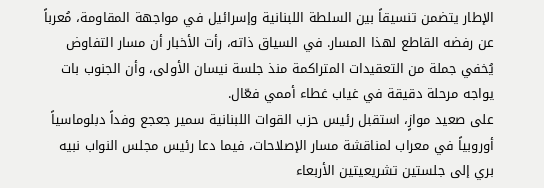الإطار يتضمن تنسيقاً بين السلطة اللبنانية وإسرائيل في مواجهة المقاومة، مُعرباً عن رفضه القاطع لهذا المسار. في السياق ذاته، رأت الأخبار أن مسار التفاوض يُخفي جملة من التعقيدات المتراكمة منذ جلسة نيسان الأولى، وأن الجنوب بات يواجه مرحلة دقيقة في غياب غطاء أممي فعّال.
على صعيد موازٍ، استقبل رئيس حزب القوات اللبنانية سمير جعجع وفداً دبلوماسياً أوروبياً في معراب لمناقشة مسار الإصلاحات، فيما دعا رئيس مجلس النواب نبيه بري إلى جلستين تشريعيتين الأربعاء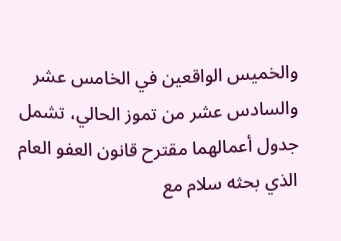والخميس الواقعين في الخامس عشر والسادس عشر من تموز الحالي، تشمل جدول أعمالهما مقترح قانون العفو العام الذي بحثه سلام مع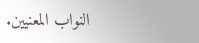النواب المعنيين.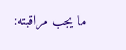ما يجب مراقبته: